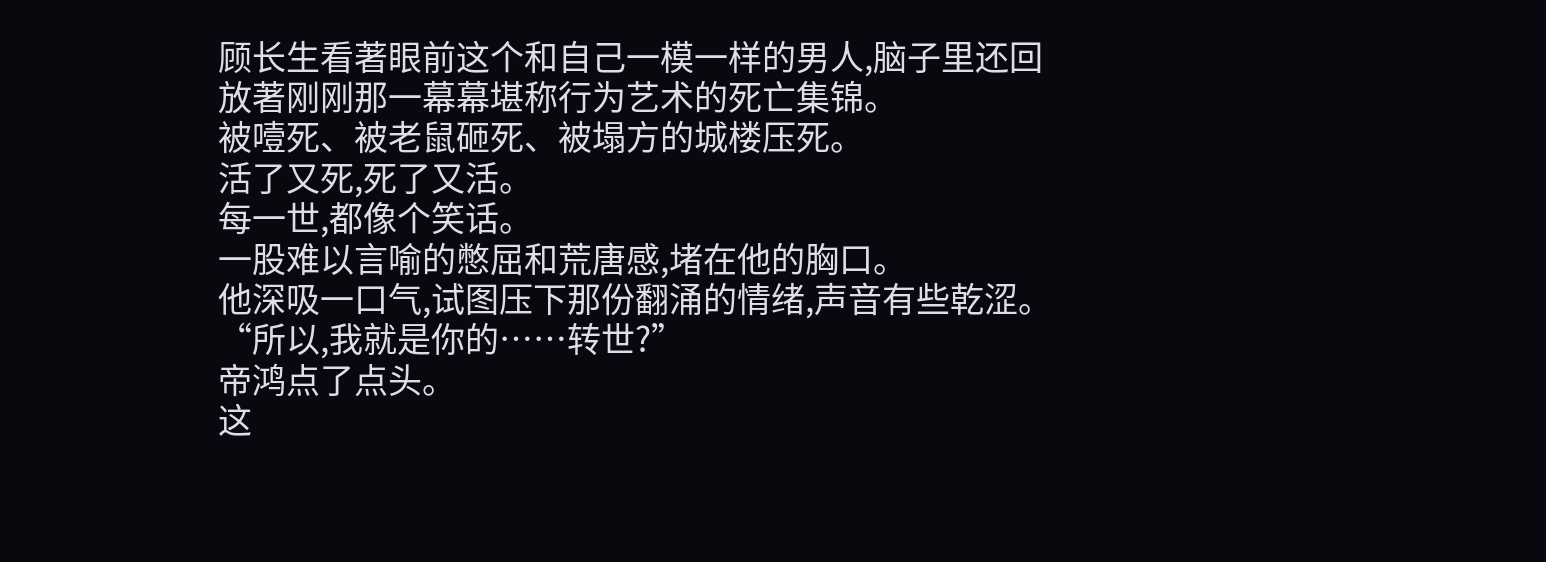顾长生看著眼前这个和自己一模一样的男人,脑子里还回放著刚刚那一幕幕堪称行为艺术的死亡集锦。
被噎死、被老鼠砸死、被塌方的城楼压死。
活了又死,死了又活。
每一世,都像个笑话。
一股难以言喻的憋屈和荒唐感,堵在他的胸口。
他深吸一口气,试图压下那份翻涌的情绪,声音有些乾涩。
“所以,我就是你的……转世?”
帝鸿点了点头。
这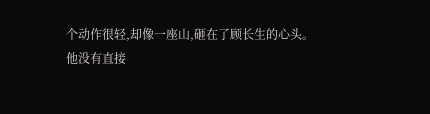个动作很轻,却像一座山,砸在了顾长生的心头。
他没有直接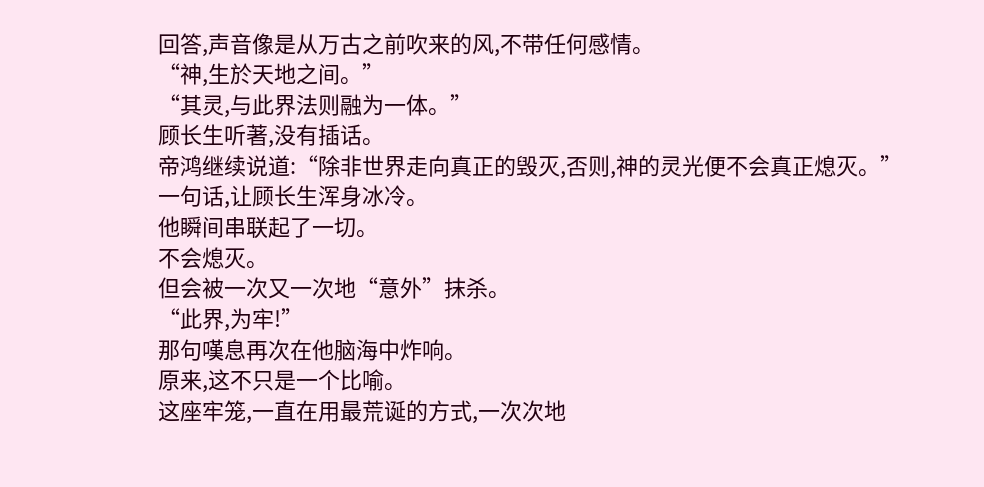回答,声音像是从万古之前吹来的风,不带任何感情。
“神,生於天地之间。”
“其灵,与此界法则融为一体。”
顾长生听著,没有插话。
帝鸿继续说道:“除非世界走向真正的毁灭,否则,神的灵光便不会真正熄灭。”
一句话,让顾长生浑身冰冷。
他瞬间串联起了一切。
不会熄灭。
但会被一次又一次地“意外”抹杀。
“此界,为牢!”
那句嘆息再次在他脑海中炸响。
原来,这不只是一个比喻。
这座牢笼,一直在用最荒诞的方式,一次次地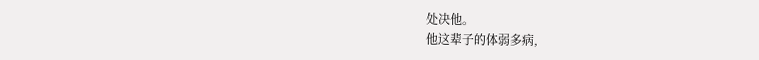处决他。
他这辈子的体弱多病,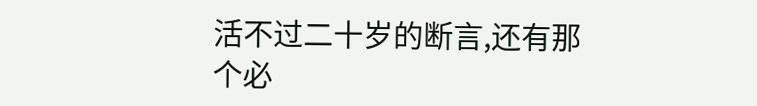活不过二十岁的断言,还有那个必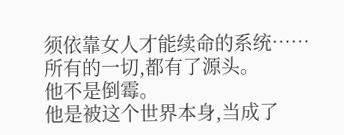须依靠女人才能续命的系统……
所有的一切,都有了源头。
他不是倒霉。
他是被这个世界本身,当成了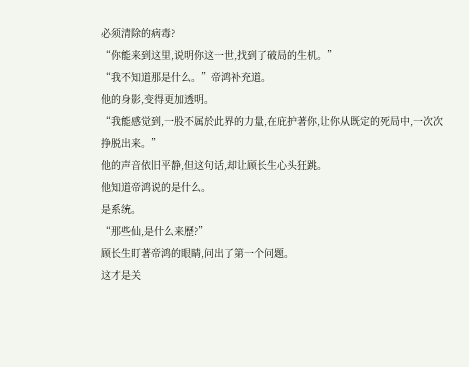必须清除的病毒?
“你能来到这里,说明你这一世,找到了破局的生机。”
“我不知道那是什么。”帝鸿补充道。
他的身影,变得更加透明。
“我能感觉到,一股不属於此界的力量,在庇护著你,让你从既定的死局中,一次次挣脱出来。”
他的声音依旧平静,但这句话,却让顾长生心头狂跳。
他知道帝鸿说的是什么。
是系统。
“那些仙,是什么来歷?”
顾长生盯著帝鸿的眼睛,问出了第一个问题。
这才是关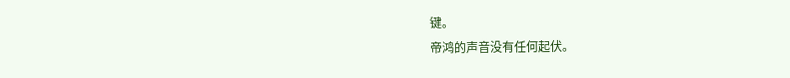键。
帝鸿的声音没有任何起伏。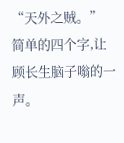“天外之贼。”
简单的四个字,让顾长生脑子嗡的一声。